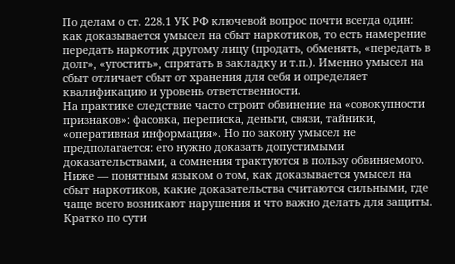По делам о ст. 228.1 УК РФ ключевой вопрос почти всегда один: как доказывается умысел на сбыт наркотиков, то есть намерение передать наркотик другому лицу (продать, обменять, «передать в долг», «угостить», спрятать в закладку и т.п.). Именно умысел на сбыт отличает сбыт от хранения для себя и определяет квалификацию и уровень ответственности.
На практике следствие часто строит обвинение на «совокупности признаков»: фасовка, переписка, деньги, связи, тайники, «оперативная информация». Но по закону умысел не предполагается: его нужно доказать допустимыми доказательствами, а сомнения трактуются в пользу обвиняемого.
Ниже — понятным языком о том, как доказывается умысел на сбыт наркотиков, какие доказательства считаются сильными, где чаще всего возникают нарушения и что важно делать для защиты.
Кратко по сути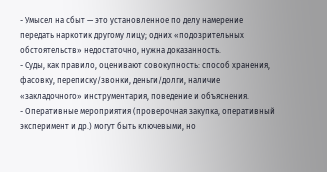- Умысел на сбыт — это установленное по делу намерение передать наркотик другому лицу; одних «подозрительных обстоятельств» недостаточно, нужна доказанность.
- Суды, как правило, оценивают совокупность: способ хранения, фасовку, переписку/звонки, деньги/долги, наличие «закладочного» инструментария, поведение и объяснения.
- Оперативные мероприятия (проверочная закупка, оперативный эксперимент и др.) могут быть ключевыми, но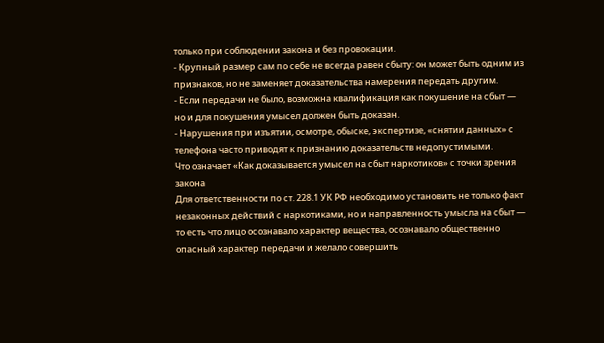только при соблюдении закона и без провокации.
- Крупный размер сам по себе не всегда равен сбыту: он может быть одним из признаков, но не заменяет доказательства намерения передать другим.
- Если передачи не было, возможна квалификация как покушение на сбыт — но и для покушения умысел должен быть доказан.
- Нарушения при изъятии, осмотре, обыске, экспертизе, «снятии данных» с телефона часто приводят к признанию доказательств недопустимыми.
Что означает «Как доказывается умысел на сбыт наркотиков» с точки зрения закона
Для ответственности по ст. 228.1 УК РФ необходимо установить не только факт незаконных действий с наркотиками, но и направленность умысла на сбыт — то есть что лицо осознавало характер вещества, осознавало общественно опасный характер передачи и желало совершить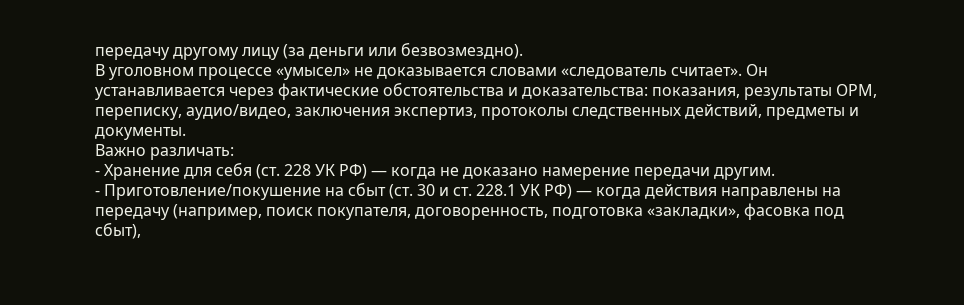передачу другому лицу (за деньги или безвозмездно).
В уголовном процессе «умысел» не доказывается словами «следователь считает». Он устанавливается через фактические обстоятельства и доказательства: показания, результаты ОРМ, переписку, аудио/видео, заключения экспертиз, протоколы следственных действий, предметы и документы.
Важно различать:
- Хранение для себя (ст. 228 УК РФ) — когда не доказано намерение передачи другим.
- Приготовление/покушение на сбыт (ст. 30 и ст. 228.1 УК РФ) — когда действия направлены на передачу (например, поиск покупателя, договоренность, подготовка «закладки», фасовка под сбыт),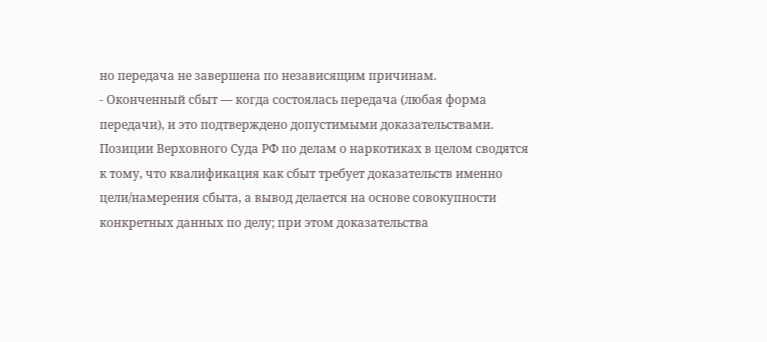но передача не завершена по независящим причинам.
- Оконченный сбыт — когда состоялась передача (любая форма передачи), и это подтверждено допустимыми доказательствами.
Позиции Верховного Суда РФ по делам о наркотиках в целом сводятся к тому, что квалификация как сбыт требует доказательств именно цели/намерения сбыта, а вывод делается на основе совокупности конкретных данных по делу; при этом доказательства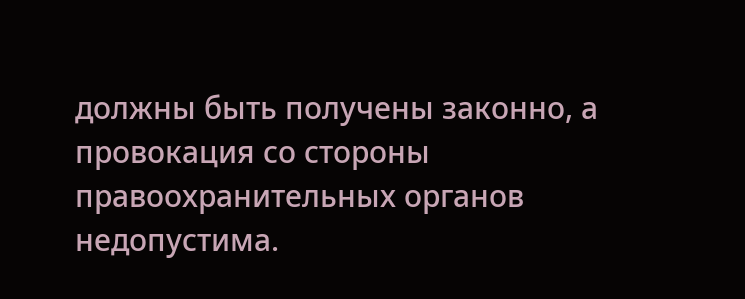должны быть получены законно, а провокация со стороны правоохранительных органов недопустима.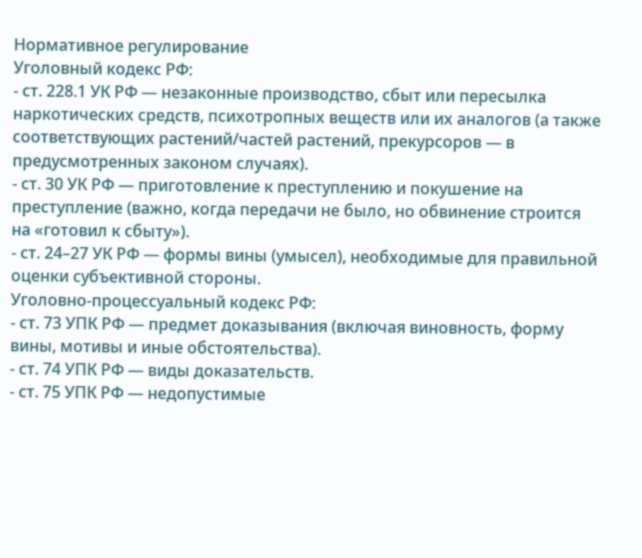Нормативное регулирование
Уголовный кодекс РФ:
- ст. 228.1 УК РФ — незаконные производство, сбыт или пересылка наркотических средств, психотропных веществ или их аналогов (а также соответствующих растений/частей растений, прекурсоров — в предусмотренных законом случаях).
- ст. 30 УК РФ — приготовление к преступлению и покушение на преступление (важно, когда передачи не было, но обвинение строится на «готовил к сбыту»).
- ст. 24–27 УК РФ — формы вины (умысел), необходимые для правильной оценки субъективной стороны.
Уголовно-процессуальный кодекс РФ:
- ст. 73 УПК РФ — предмет доказывания (включая виновность, форму вины, мотивы и иные обстоятельства).
- ст. 74 УПК РФ — виды доказательств.
- ст. 75 УПК РФ — недопустимые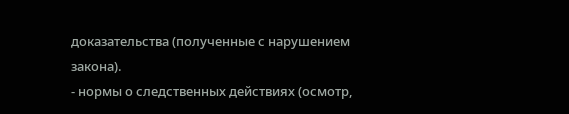доказательства (полученные с нарушением закона).
- нормы о следственных действиях (осмотр,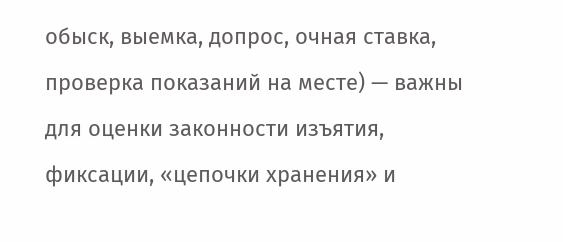обыск, выемка, допрос, очная ставка, проверка показаний на месте) — важны для оценки законности изъятия, фиксации, «цепочки хранения» и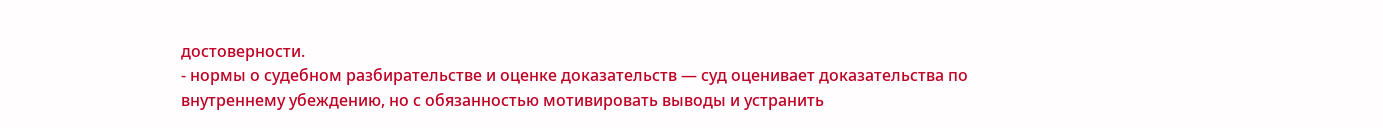достоверности.
- нормы о судебном разбирательстве и оценке доказательств — суд оценивает доказательства по внутреннему убеждению, но с обязанностью мотивировать выводы и устранить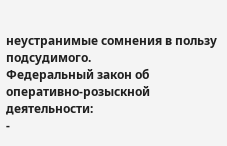неустранимые сомнения в пользу подсудимого.
Федеральный закон об оперативно-розыскной деятельности:
-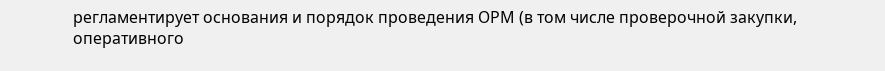регламентирует основания и порядок проведения ОРМ (в том числе проверочной закупки, оперативного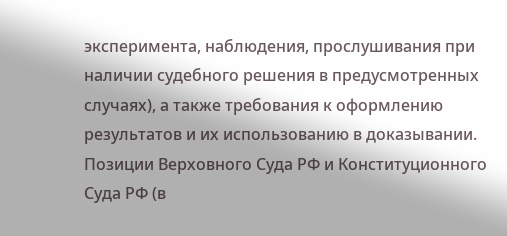эксперимента, наблюдения, прослушивания при наличии судебного решения в предусмотренных случаях), а также требования к оформлению результатов и их использованию в доказывании.
Позиции Верховного Суда РФ и Конституционного Суда РФ (в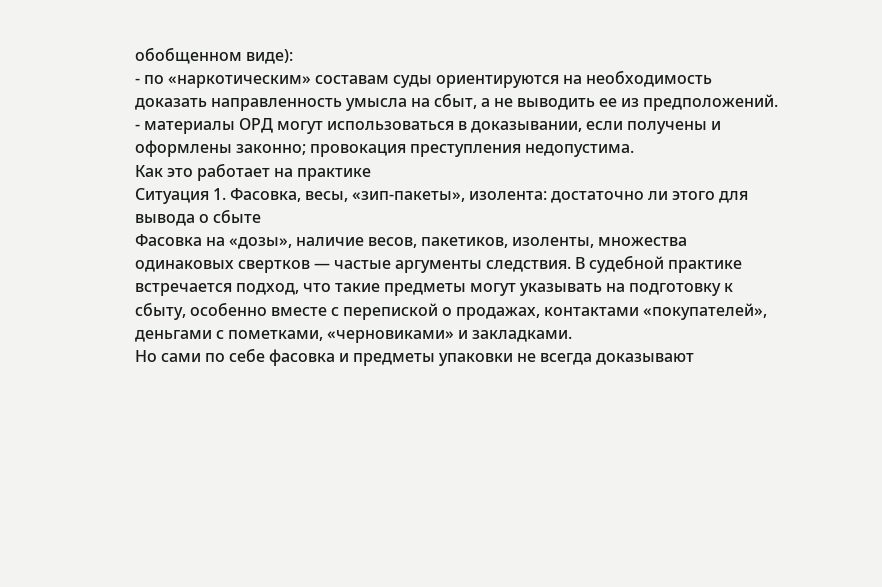обобщенном виде):
- по «наркотическим» составам суды ориентируются на необходимость доказать направленность умысла на сбыт, а не выводить ее из предположений.
- материалы ОРД могут использоваться в доказывании, если получены и оформлены законно; провокация преступления недопустима.
Как это работает на практике
Ситуация 1. Фасовка, весы, «зип-пакеты», изолента: достаточно ли этого для вывода о сбыте
Фасовка на «дозы», наличие весов, пакетиков, изоленты, множества одинаковых свертков — частые аргументы следствия. В судебной практике встречается подход, что такие предметы могут указывать на подготовку к сбыту, особенно вместе с перепиской о продажах, контактами «покупателей», деньгами с пометками, «черновиками» и закладками.
Но сами по себе фасовка и предметы упаковки не всегда доказывают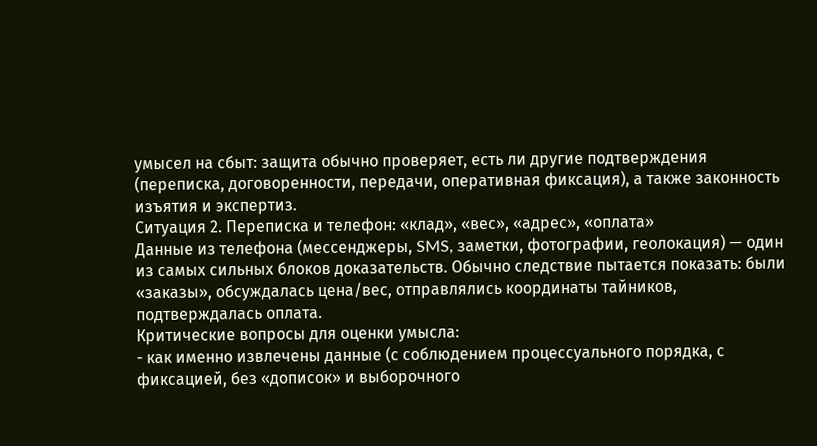умысел на сбыт: защита обычно проверяет, есть ли другие подтверждения (переписка, договоренности, передачи, оперативная фиксация), а также законность изъятия и экспертиз.
Ситуация 2. Переписка и телефон: «клад», «вес», «адрес», «оплата»
Данные из телефона (мессенджеры, SMS, заметки, фотографии, геолокация) — один из самых сильных блоков доказательств. Обычно следствие пытается показать: были «заказы», обсуждалась цена/вес, отправлялись координаты тайников, подтверждалась оплата.
Критические вопросы для оценки умысла:
- как именно извлечены данные (с соблюдением процессуального порядка, с фиксацией, без «дописок» и выборочного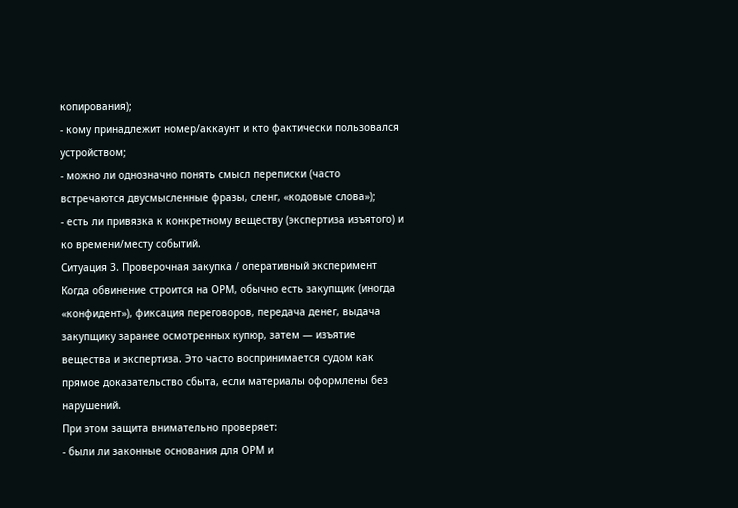копирования);
- кому принадлежит номер/аккаунт и кто фактически пользовался устройством;
- можно ли однозначно понять смысл переписки (часто встречаются двусмысленные фразы, сленг, «кодовые слова»);
- есть ли привязка к конкретному веществу (экспертиза изъятого) и ко времени/месту событий.
Ситуация 3. Проверочная закупка / оперативный эксперимент
Когда обвинение строится на ОРМ, обычно есть закупщик (иногда «конфидент»), фиксация переговоров, передача денег, выдача закупщику заранее осмотренных купюр, затем — изъятие вещества и экспертиза. Это часто воспринимается судом как прямое доказательство сбыта, если материалы оформлены без нарушений.
При этом защита внимательно проверяет:
- были ли законные основания для ОРМ и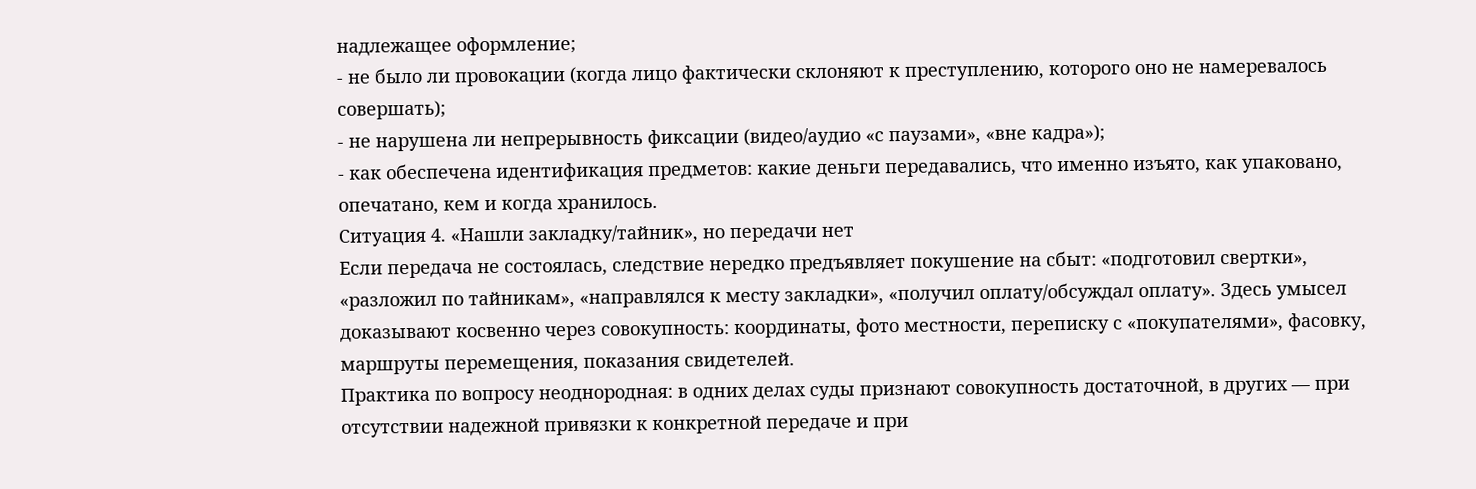надлежащее оформление;
- не было ли провокации (когда лицо фактически склоняют к преступлению, которого оно не намеревалось совершать);
- не нарушена ли непрерывность фиксации (видео/аудио «с паузами», «вне кадра»);
- как обеспечена идентификация предметов: какие деньги передавались, что именно изъято, как упаковано, опечатано, кем и когда хранилось.
Ситуация 4. «Нашли закладку/тайник», но передачи нет
Если передача не состоялась, следствие нередко предъявляет покушение на сбыт: «подготовил свертки», «разложил по тайникам», «направлялся к месту закладки», «получил оплату/обсуждал оплату». Здесь умысел доказывают косвенно через совокупность: координаты, фото местности, переписку с «покупателями», фасовку, маршруты перемещения, показания свидетелей.
Практика по вопросу неоднородная: в одних делах суды признают совокупность достаточной, в других — при отсутствии надежной привязки к конкретной передаче и при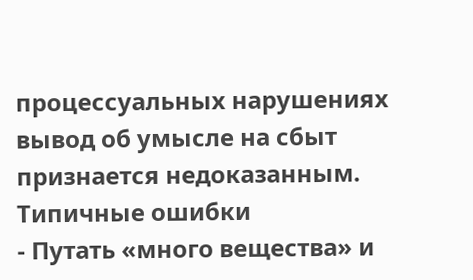процессуальных нарушениях вывод об умысле на сбыт признается недоказанным.
Типичные ошибки
- Путать «много вещества» и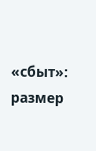«сбыт»: размер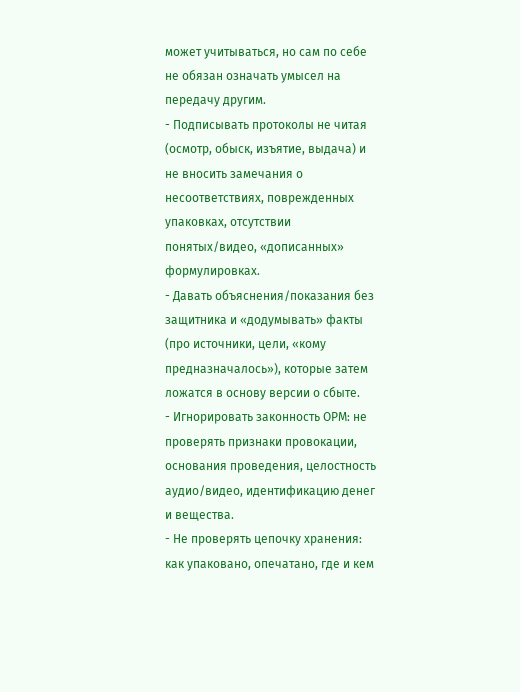может учитываться, но сам по себе не обязан означать умысел на передачу другим.
- Подписывать протоколы не читая (осмотр, обыск, изъятие, выдача) и не вносить замечания о несоответствиях, поврежденных упаковках, отсутствии понятых/видео, «дописанных» формулировках.
- Давать объяснения/показания без защитника и «додумывать» факты (про источники, цели, «кому предназначалось»), которые затем ложатся в основу версии о сбыте.
- Игнорировать законность ОРМ: не проверять признаки провокации, основания проведения, целостность аудио/видео, идентификацию денег и вещества.
- Не проверять цепочку хранения: как упаковано, опечатано, где и кем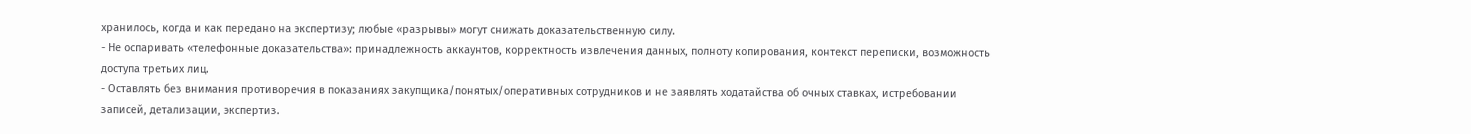хранилось, когда и как передано на экспертизу; любые «разрывы» могут снижать доказательственную силу.
- Не оспаривать «телефонные доказательства»: принадлежность аккаунтов, корректность извлечения данных, полноту копирования, контекст переписки, возможность доступа третьих лиц.
- Оставлять без внимания противоречия в показаниях закупщика/понятых/оперативных сотрудников и не заявлять ходатайства об очных ставках, истребовании записей, детализации, экспертиз.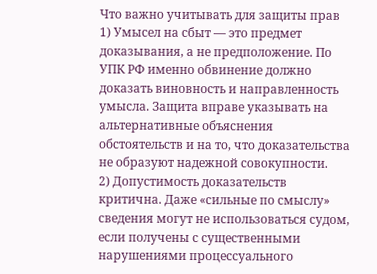Что важно учитывать для защиты прав
1) Умысел на сбыт — это предмет доказывания, а не предположение. По УПК РФ именно обвинение должно доказать виновность и направленность умысла. Защита вправе указывать на альтернативные объяснения обстоятельств и на то, что доказательства не образуют надежной совокупности.
2) Допустимость доказательств критична. Даже «сильные по смыслу» сведения могут не использоваться судом, если получены с существенными нарушениями процессуального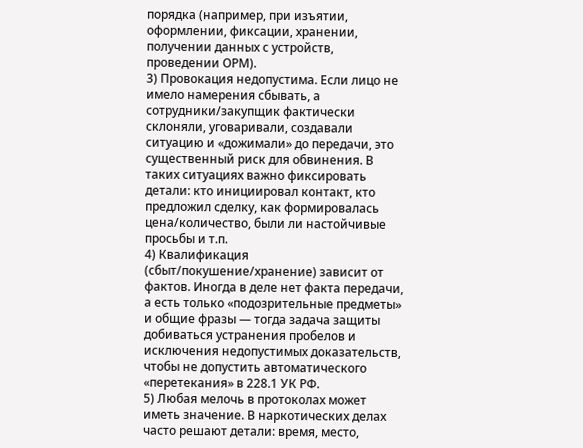порядка (например, при изъятии, оформлении, фиксации, хранении, получении данных с устройств, проведении ОРМ).
3) Провокация недопустима. Если лицо не имело намерения сбывать, а сотрудники/закупщик фактически склоняли, уговаривали, создавали ситуацию и «дожимали» до передачи, это существенный риск для обвинения. В таких ситуациях важно фиксировать детали: кто инициировал контакт, кто предложил сделку, как формировалась цена/количество, были ли настойчивые просьбы и т.п.
4) Квалификация (сбыт/покушение/хранение) зависит от фактов. Иногда в деле нет факта передачи, а есть только «подозрительные предметы» и общие фразы — тогда задача защиты добиваться устранения пробелов и исключения недопустимых доказательств, чтобы не допустить автоматического «перетекания» в 228.1 УК РФ.
5) Любая мелочь в протоколах может иметь значение. В наркотических делах часто решают детали: время, место,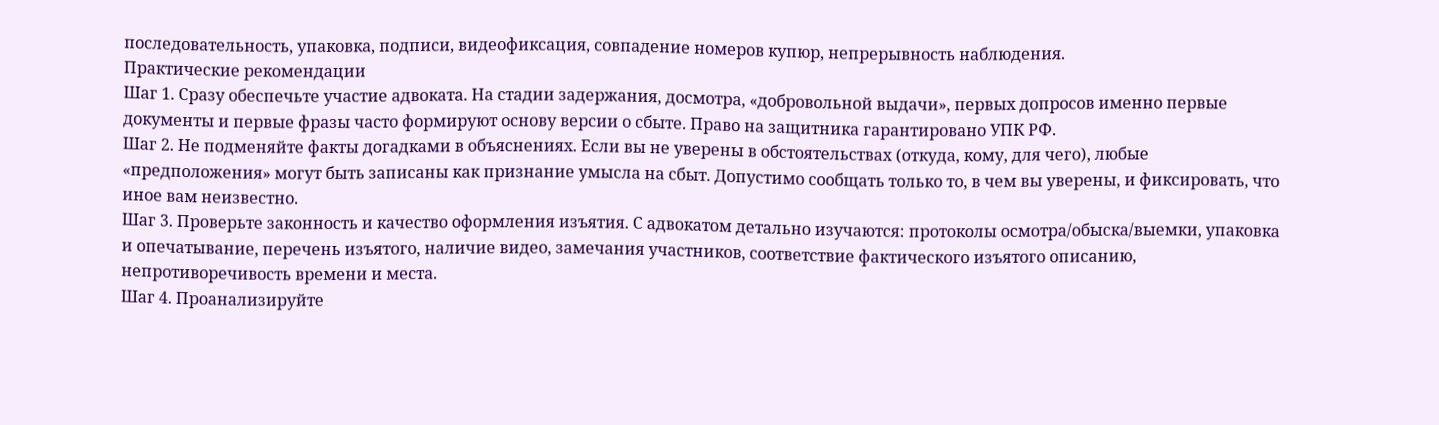последовательность, упаковка, подписи, видеофиксация, совпадение номеров купюр, непрерывность наблюдения.
Практические рекомендации
Шаг 1. Сразу обеспечьте участие адвоката. На стадии задержания, досмотра, «добровольной выдачи», первых допросов именно первые документы и первые фразы часто формируют основу версии о сбыте. Право на защитника гарантировано УПК РФ.
Шаг 2. Не подменяйте факты догадками в объяснениях. Если вы не уверены в обстоятельствах (откуда, кому, для чего), любые «предположения» могут быть записаны как признание умысла на сбыт. Допустимо сообщать только то, в чем вы уверены, и фиксировать, что иное вам неизвестно.
Шаг 3. Проверьте законность и качество оформления изъятия. С адвокатом детально изучаются: протоколы осмотра/обыска/выемки, упаковка и опечатывание, перечень изъятого, наличие видео, замечания участников, соответствие фактического изъятого описанию, непротиворечивость времени и места.
Шаг 4. Проанализируйте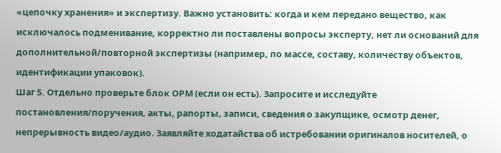«цепочку хранения» и экспертизу. Важно установить: когда и кем передано вещество, как исключалось подменивание, корректно ли поставлены вопросы эксперту, нет ли оснований для дополнительной/повторной экспертизы (например, по массе, составу, количеству объектов, идентификации упаковок).
Шаг 5. Отдельно проверьте блок ОРМ (если он есть). Запросите и исследуйте постановления/поручения, акты, рапорты, записи, сведения о закупщике, осмотр денег, непрерывность видео/аудио. Заявляйте ходатайства об истребовании оригиналов носителей, о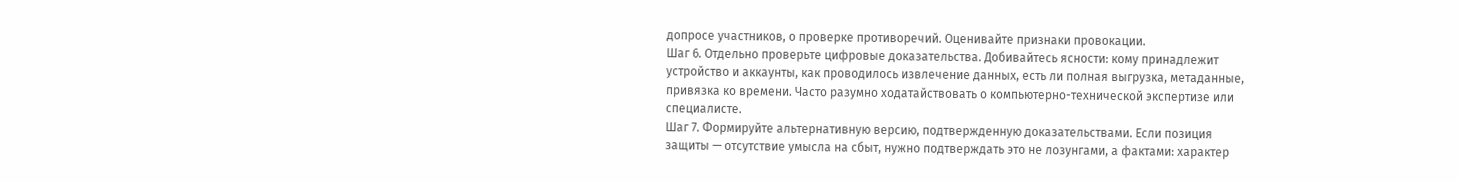допросе участников, о проверке противоречий. Оценивайте признаки провокации.
Шаг 6. Отдельно проверьте цифровые доказательства. Добивайтесь ясности: кому принадлежит устройство и аккаунты, как проводилось извлечение данных, есть ли полная выгрузка, метаданные, привязка ко времени. Часто разумно ходатайствовать о компьютерно-технической экспертизе или специалисте.
Шаг 7. Формируйте альтернативную версию, подтвержденную доказательствами. Если позиция защиты — отсутствие умысла на сбыт, нужно подтверждать это не лозунгами, а фактами: характер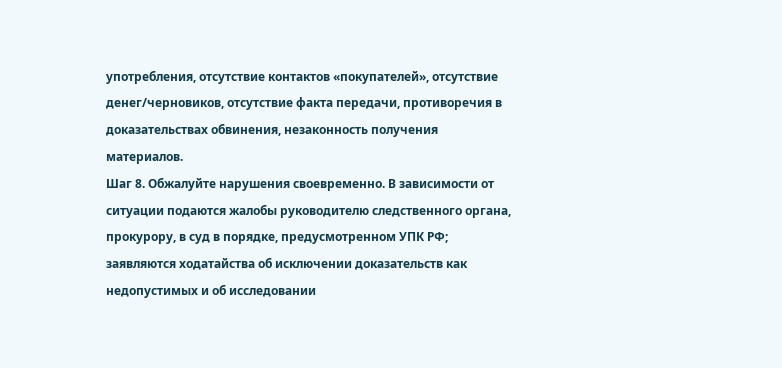употребления, отсутствие контактов «покупателей», отсутствие денег/черновиков, отсутствие факта передачи, противоречия в доказательствах обвинения, незаконность получения материалов.
Шаг 8. Обжалуйте нарушения своевременно. В зависимости от ситуации подаются жалобы руководителю следственного органа, прокурору, в суд в порядке, предусмотренном УПК РФ; заявляются ходатайства об исключении доказательств как недопустимых и об исследовании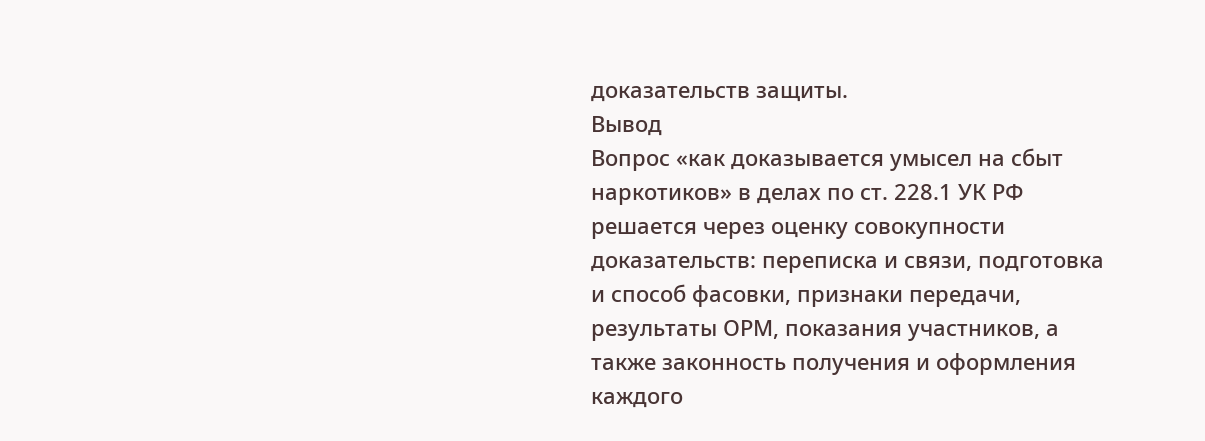доказательств защиты.
Вывод
Вопрос «как доказывается умысел на сбыт наркотиков» в делах по ст. 228.1 УК РФ решается через оценку совокупности доказательств: переписка и связи, подготовка и способ фасовки, признаки передачи, результаты ОРМ, показания участников, а также законность получения и оформления каждого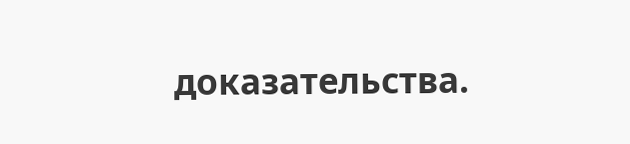доказательства.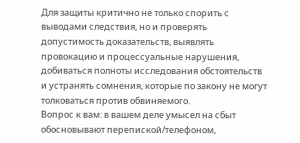Для защиты критично не только спорить с выводами следствия, но и проверять допустимость доказательств, выявлять провокацию и процессуальные нарушения, добиваться полноты исследования обстоятельств и устранять сомнения, которые по закону не могут толковаться против обвиняемого.
Вопрос к вам: в вашем деле умысел на сбыт обосновывают перепиской/телефоном,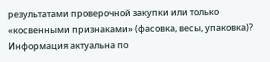результатами проверочной закупки или только «косвенными признаками» (фасовка, весы, упаковка)?
Информация актуальна по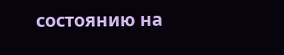состоянию на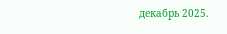декабрь 2025.